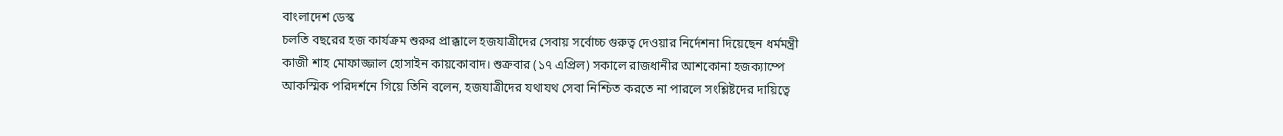বাংলাদেশ ডেস্ক
চলতি বছরের হজ কার্যক্রম শুরুর প্রাক্কালে হজযাত্রীদের সেবায় সর্বোচ্চ গুরুত্ব দেওয়ার নির্দেশনা দিয়েছেন ধর্মমন্ত্রী কাজী শাহ মোফাজ্জাল হোসাইন কায়কোবাদ। শুক্রবার (১৭ এপ্রিল) সকালে রাজধানীর আশকোনা হজক্যাম্পে আকস্মিক পরিদর্শনে গিয়ে তিনি বলেন, হজযাত্রীদের যথাযথ সেবা নিশ্চিত করতে না পারলে সংশ্লিষ্টদের দায়িত্বে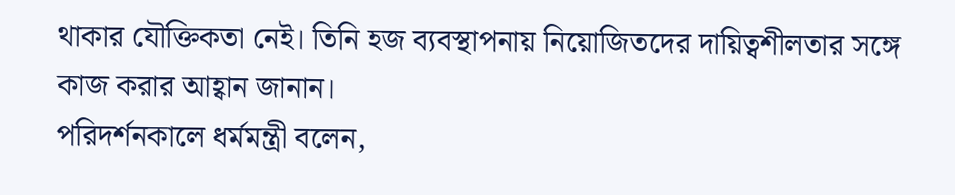থাকার যৌক্তিকতা নেই। তিনি হজ ব্যবস্থাপনায় নিয়োজিতদের দায়িত্বশীলতার সঙ্গে কাজ করার আহ্বান জানান।
পরিদর্শনকালে ধর্মমন্ত্রী বলেন,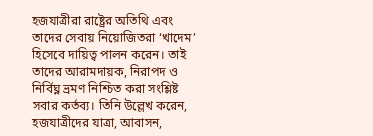হজযাত্রীরা রাষ্ট্রের অতিথি এবং তাদের সেবায় নিয়োজিতরা ‘খাদেম’ হিসেবে দায়িত্ব পালন করেন। তাই তাদের আরামদায়ক, নিরাপদ ও নির্বিঘ্ন ভ্রমণ নিশ্চিত করা সংশ্লিষ্ট সবার কর্তব্য। তিনি উল্লেখ করেন, হজযাত্রীদের যাত্রা, আবাসন,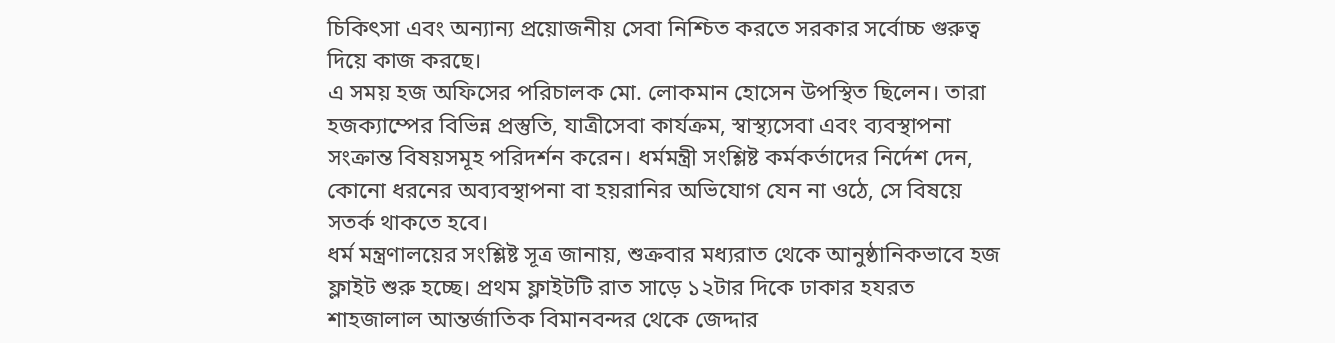চিকিৎসা এবং অন্যান্য প্রয়োজনীয় সেবা নিশ্চিত করতে সরকার সর্বোচ্চ গুরুত্ব দিয়ে কাজ করছে।
এ সময় হজ অফিসের পরিচালক মো. লোকমান হোসেন উপস্থিত ছিলেন। তারা হজক্যাম্পের বিভিন্ন প্রস্তুতি, যাত্রীসেবা কার্যক্রম, স্বাস্থ্যসেবা এবং ব্যবস্থাপনা সংক্রান্ত বিষয়সমূহ পরিদর্শন করেন। ধর্মমন্ত্রী সংশ্লিষ্ট কর্মকর্তাদের নির্দেশ দেন, কোনো ধরনের অব্যবস্থাপনা বা হয়রানির অভিযোগ যেন না ওঠে, সে বিষয়ে সতর্ক থাকতে হবে।
ধর্ম মন্ত্রণালয়ের সংশ্লিষ্ট সূত্র জানায়, শুক্রবার মধ্যরাত থেকে আনুষ্ঠানিকভাবে হজ ফ্লাইট শুরু হচ্ছে। প্রথম ফ্লাইটটি রাত সাড়ে ১২টার দিকে ঢাকার হযরত শাহজালাল আন্তর্জাতিক বিমানবন্দর থেকে জেদ্দার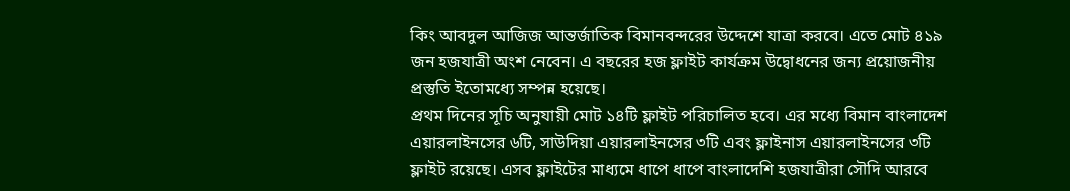কিং আবদুল আজিজ আন্তর্জাতিক বিমানবন্দরের উদ্দেশে যাত্রা করবে। এতে মোট ৪১৯ জন হজযাত্রী অংশ নেবেন। এ বছরের হজ ফ্লাইট কার্যক্রম উদ্বোধনের জন্য প্রয়োজনীয় প্রস্তুতি ইতোমধ্যে সম্পন্ন হয়েছে।
প্রথম দিনের সূচি অনুযায়ী মোট ১৪টি ফ্লাইট পরিচালিত হবে। এর মধ্যে বিমান বাংলাদেশ এয়ারলাইনসের ৬টি, সাউদিয়া এয়ারলাইনসের ৩টি এবং ফ্লাইনাস এয়ারলাইনসের ৩টি ফ্লাইট রয়েছে। এসব ফ্লাইটের মাধ্যমে ধাপে ধাপে বাংলাদেশি হজযাত্রীরা সৌদি আরবে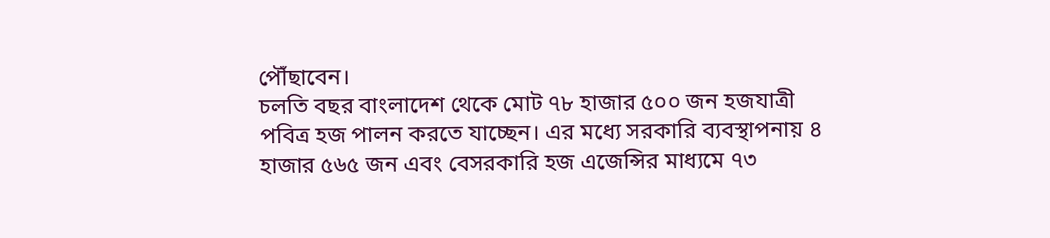পৌঁছাবেন।
চলতি বছর বাংলাদেশ থেকে মোট ৭৮ হাজার ৫০০ জন হজযাত্রী পবিত্র হজ পালন করতে যাচ্ছেন। এর মধ্যে সরকারি ব্যবস্থাপনায় ৪ হাজার ৫৬৫ জন এবং বেসরকারি হজ এজেন্সির মাধ্যমে ৭৩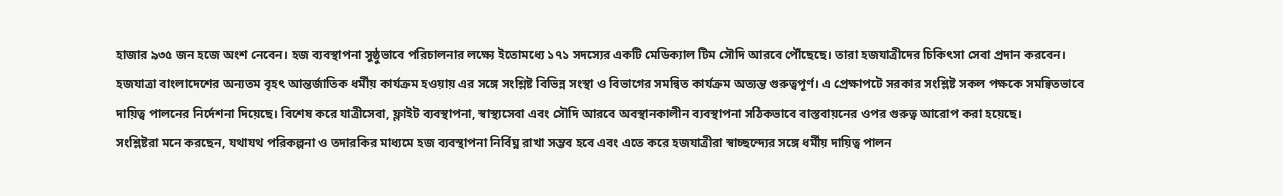হাজার ৯৩৫ জন হজে অংশ নেবেন। হজ ব্যবস্থাপনা সুষ্ঠুভাবে পরিচালনার লক্ষ্যে ইতোমধ্যে ১৭১ সদস্যের একটি মেডিক্যাল টিম সৌদি আরবে পৌঁছেছে। তারা হজযাত্রীদের চিকিৎসা সেবা প্রদান করবেন।
হজযাত্রা বাংলাদেশের অন্যতম বৃহৎ আন্তর্জাতিক ধর্মীয় কার্যক্রম হওয়ায় এর সঙ্গে সংশ্লিষ্ট বিভিন্ন সংস্থা ও বিভাগের সমন্বিত কার্যক্রম অত্যন্ত গুরুত্বপূর্ণ। এ প্রেক্ষাপটে সরকার সংশ্লিষ্ট সকল পক্ষকে সমন্বিতভাবে দায়িত্ব পালনের নির্দেশনা দিয়েছে। বিশেষ করে যাত্রীসেবা, ফ্লাইট ব্যবস্থাপনা, স্বাস্থ্যসেবা এবং সৌদি আরবে অবস্থানকালীন ব্যবস্থাপনা সঠিকভাবে বাস্তবায়নের ওপর গুরুত্ব আরোপ করা হয়েছে।
সংশ্লিষ্টরা মনে করছেন, যথাযথ পরিকল্পনা ও তদারকির মাধ্যমে হজ ব্যবস্থাপনা নির্বিঘ্ন রাখা সম্ভব হবে এবং এতে করে হজযাত্রীরা স্বাচ্ছন্দ্যের সঙ্গে ধর্মীয় দায়িত্ব পালন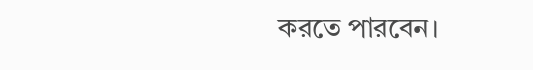করতে পারবেন।